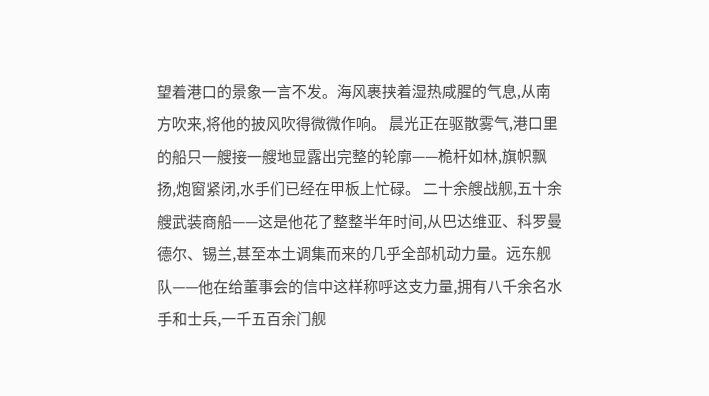望着港口的景象一言不发。海风裹挟着湿热咸腥的气息,从南方吹来,将他的披风吹得微微作响。 晨光正在驱散雾气,港口里的船只一艘接一艘地显露出完整的轮廓——桅杆如林,旗帜飘扬,炮窗紧闭,水手们已经在甲板上忙碌。 二十余艘战舰,五十余艘武装商船——这是他花了整整半年时间,从巴达维亚、科罗曼德尔、锡兰,甚至本土调集而来的几乎全部机动力量。远东舰队——他在给董事会的信中这样称呼这支力量,拥有八千余名水手和士兵,一千五百余门舰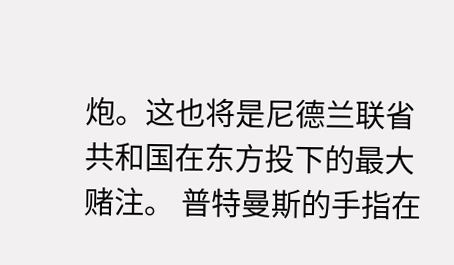炮。这也将是尼德兰联省共和国在东方投下的最大赌注。 普特曼斯的手指在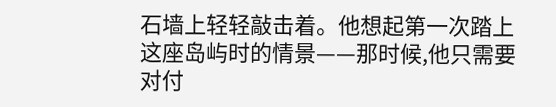石墙上轻轻敲击着。他想起第一次踏上这座岛屿时的情景——那时候,他只需要对付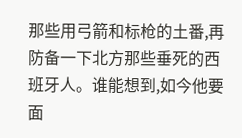那些用弓箭和标枪的土番,再防备一下北方那些垂死的西班牙人。谁能想到,如今他要面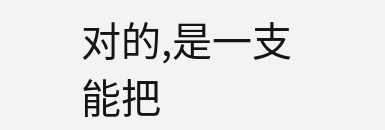对的,是一支能把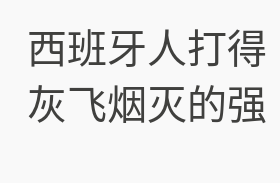西班牙人打得灰飞烟灭的强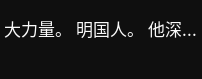大力量。 明国人。 他深...